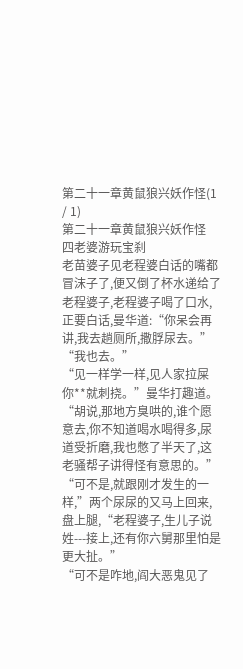第二十一章黄鼠狼兴妖作怪(1 / 1)
第二十一章黄鼠狼兴妖作怪
四老婆游玩宝刹
老苗婆子见老程婆白话的嘴都冒沫子了,便又倒了杯水递给了老程婆子,老程婆子喝了口水,正要白话,曼华道:“你呆会再讲,我去趟厕所,撒脬尿去。”
“我也去。”
“见一样学一样,见人家拉屎你**就刺挠。”曼华打趣道。
“胡说,那地方臭哄的,谁个愿意去,你不知道喝水喝得多,尿道受折磨,我也憋了半天了,这老骚帮子讲得怪有意思的。”
“可不是,就跟刚才发生的一样,”两个尿尿的又马上回来,盘上腿,“老程婆子,生儿子说姓---接上,还有你六舅那里怕是更大扯。”
“可不是咋地,阎大恶鬼见了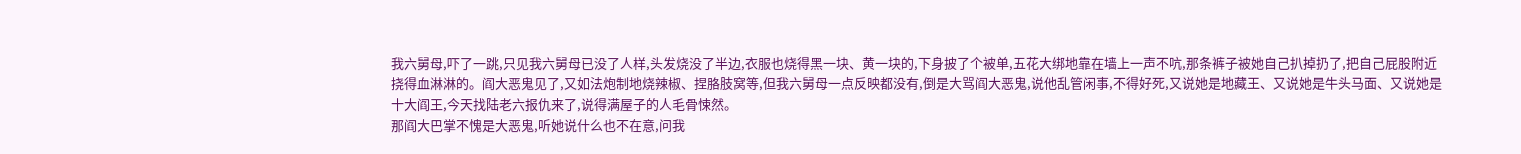我六舅母,吓了一跳,只见我六舅母已没了人样,头发烧没了半边,衣服也烧得黑一块、黄一块的,下身披了个被单,五花大绑地靠在墙上一声不吭,那条裤子被她自己扒掉扔了,把自己屁股附近挠得血淋淋的。阎大恶鬼见了,又如法炮制地烧辣椒、捏胳肢窝等,但我六舅母一点反映都没有,倒是大骂阎大恶鬼,说他乱管闲事,不得好死,又说她是地藏王、又说她是牛头马面、又说她是十大阎王,今天找陆老六报仇来了,说得满屋子的人毛骨悚然。
那阎大巴掌不愧是大恶鬼,听她说什么也不在意,问我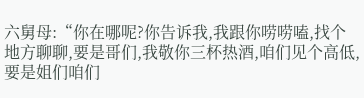六舅母:“你在哪呢?你告诉我,我跟你唠唠嗑,找个地方聊聊,要是哥们,我敬你三杯热酒,咱们见个高低,要是姐们咱们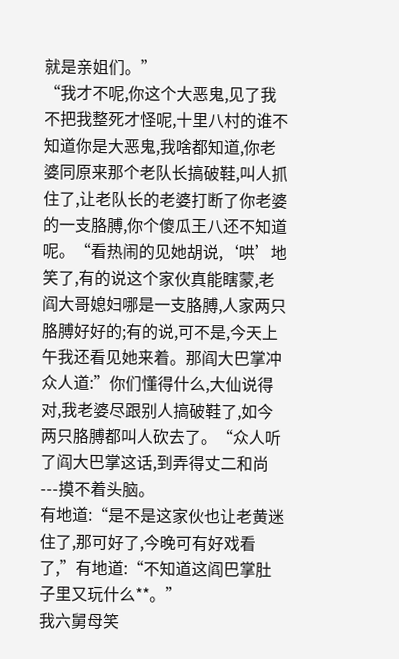就是亲姐们。”
“我才不呢,你这个大恶鬼,见了我不把我整死才怪呢,十里八村的谁不知道你是大恶鬼,我啥都知道,你老婆同原来那个老队长搞破鞋,叫人抓住了,让老队长的老婆打断了你老婆的一支胳膊,你个傻瓜王八还不知道呢。“看热闹的见她胡说,‘哄’地笑了,有的说这个家伙真能瞎蒙,老阎大哥媳妇哪是一支胳膊,人家两只胳膊好好的;有的说,可不是,今天上午我还看见她来着。那阎大巴掌冲众人道:”你们懂得什么,大仙说得对,我老婆尽跟别人搞破鞋了,如今两只胳膊都叫人砍去了。“众人听了阎大巴掌这话,到弄得丈二和尚---摸不着头脑。
有地道:“是不是这家伙也让老黄迷住了,那可好了,今晚可有好戏看了,”有地道:“不知道这阎巴掌肚子里又玩什么**。”
我六舅母笑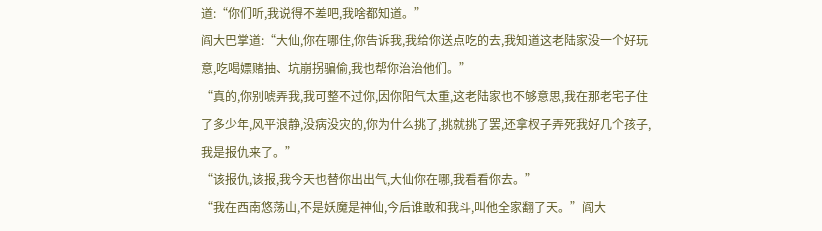道:“你们听,我说得不差吧,我啥都知道。”
阎大巴掌道:“大仙,你在哪住,你告诉我,我给你送点吃的去,我知道这老陆家没一个好玩意,吃喝嫖赌抽、坑崩拐骗偷,我也帮你治治他们。”
“真的,你别唬弄我,我可整不过你,因你阳气太重,这老陆家也不够意思,我在那老宅子住了多少年,风平浪静,没病没灾的,你为什么挑了,挑就挑了罢,还拿杈子弄死我好几个孩子,我是报仇来了。”
“该报仇,该报,我今天也替你出出气,大仙你在哪,我看看你去。”
“我在西南悠荡山,不是妖魔是神仙,今后谁敢和我斗,叫他全家翻了天。”阎大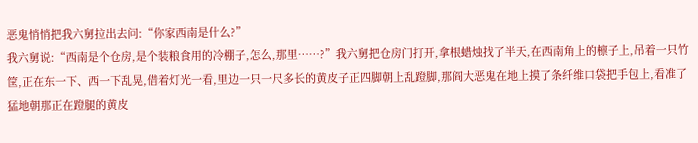恶鬼悄悄把我六舅拉出去问:“你家西南是什么?”
我六舅说:“西南是个仓房,是个装粮食用的冷棚子,怎么,那里……?”我六舅把仓房门打开,拿根蜡烛找了半天,在西南角上的檩子上,吊着一只竹筐,正在东一下、西一下乱晃,借着灯光一看,里边一只一尺多长的黄皮子正四脚朝上乱蹬脚,那阎大恶鬼在地上摸了条纤维口袋把手包上,看准了猛地朝那正在蹬腿的黄皮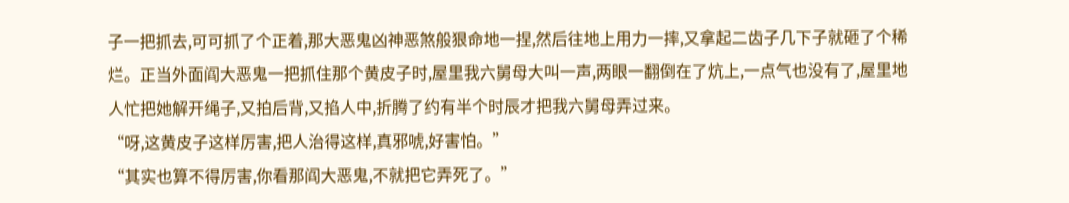子一把抓去,可可抓了个正着,那大恶鬼凶神恶煞般狠命地一捏,然后往地上用力一摔,又拿起二齿子几下子就砸了个稀烂。正当外面阎大恶鬼一把抓住那个黄皮子时,屋里我六舅母大叫一声,两眼一翻倒在了炕上,一点气也没有了,屋里地人忙把她解开绳子,又拍后背,又掐人中,折腾了约有半个时辰才把我六舅母弄过来。
“呀,这黄皮子这样厉害,把人治得这样,真邪唬,好害怕。”
“其实也算不得厉害,你看那阎大恶鬼,不就把它弄死了。”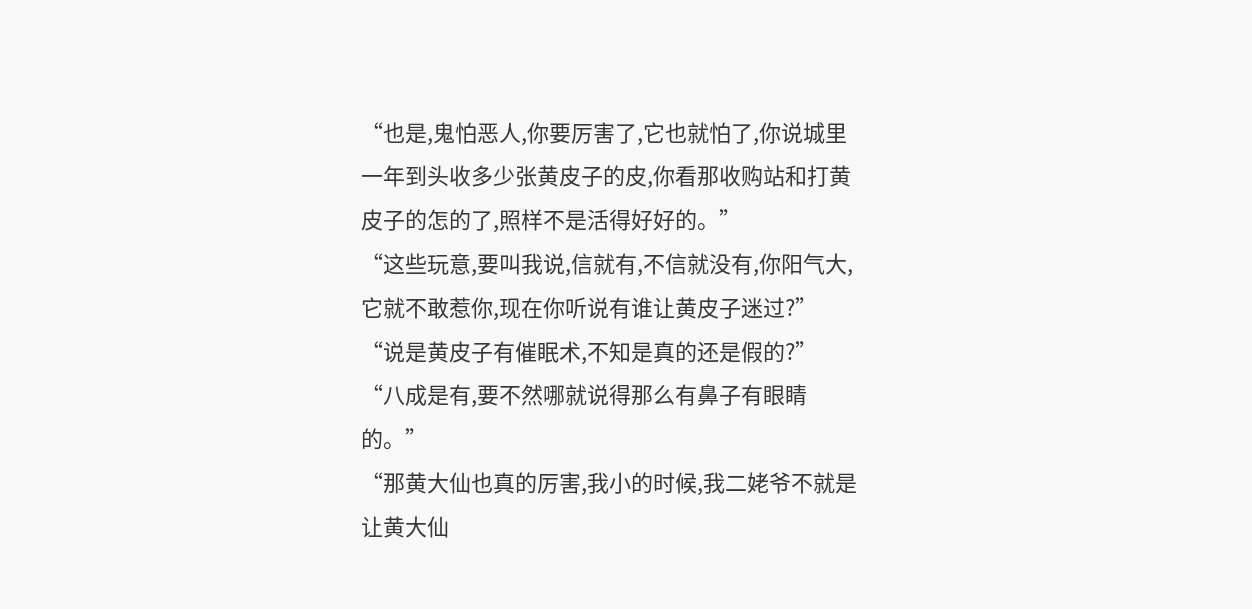“也是,鬼怕恶人,你要厉害了,它也就怕了,你说城里一年到头收多少张黄皮子的皮,你看那收购站和打黄皮子的怎的了,照样不是活得好好的。”
“这些玩意,要叫我说,信就有,不信就没有,你阳气大,它就不敢惹你,现在你听说有谁让黄皮子迷过?”
“说是黄皮子有催眠术,不知是真的还是假的?”
“八成是有,要不然哪就说得那么有鼻子有眼睛的。”
“那黄大仙也真的厉害,我小的时候,我二姥爷不就是让黄大仙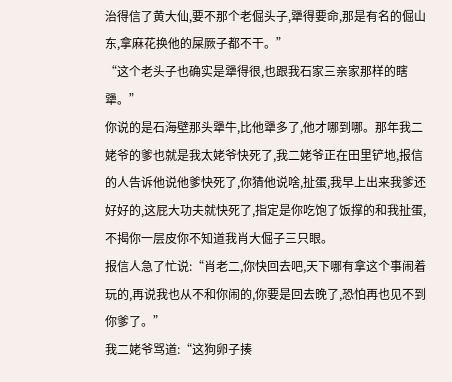治得信了黄大仙,要不那个老倔头子,犟得要命,那是有名的倔山东,拿麻花换他的屎厥子都不干。”
“这个老头子也确实是犟得很,也跟我石家三亲家那样的瞎犟。”
你说的是石海壁那头犟牛,比他犟多了,他才哪到哪。那年我二姥爷的爹也就是我太姥爷快死了,我二姥爷正在田里铲地,报信的人告诉他说他爹快死了,你猜他说啥,扯蛋,我早上出来我爹还好好的,这屁大功夫就快死了,指定是你吃饱了饭撑的和我扯蛋,不揭你一层皮你不知道我肖大倔子三只眼。
报信人急了忙说:“肖老二,你快回去吧,天下哪有拿这个事闹着玩的,再说我也从不和你闹的,你要是回去晚了,恐怕再也见不到你爹了。”
我二姥爷骂道:“这狗卵子揍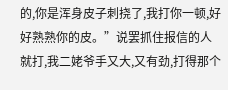的,你是浑身皮子刺挠了,我打你一顿,好好熟熟你的皮。”说罢抓住报信的人就打,我二姥爷手又大,又有劲,打得那个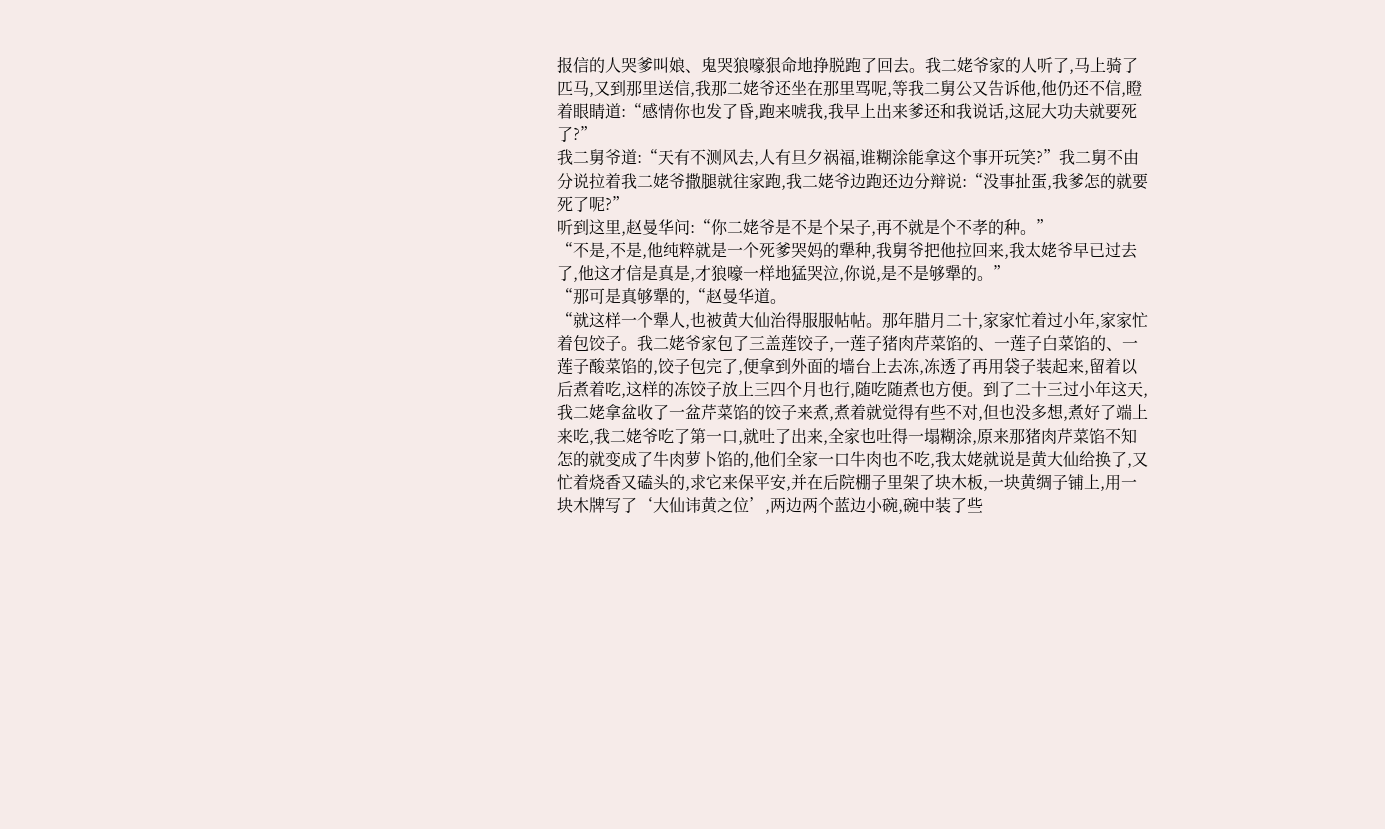报信的人哭爹叫娘、鬼哭狼嚎狠命地挣脱跑了回去。我二姥爷家的人听了,马上骑了匹马,又到那里送信,我那二姥爷还坐在那里骂呢,等我二舅公又告诉他,他仍还不信,瞪着眼睛道:“感情你也发了昏,跑来唬我,我早上出来爹还和我说话,这屁大功夫就要死了?”
我二舅爷道:“天有不测风去,人有旦夕祸福,谁糊涂能拿这个事开玩笑?”我二舅不由分说拉着我二姥爷撒腿就往家跑,我二姥爷边跑还边分辩说:“没事扯蛋,我爹怎的就要死了呢?”
听到这里,赵曼华问:“你二姥爷是不是个呆子,再不就是个不孝的种。”
“不是,不是,他纯粹就是一个死爹哭妈的犟种,我舅爷把他拉回来,我太姥爷早已过去了,他这才信是真是,才狼嚎一样地猛哭泣,你说,是不是够犟的。”
“那可是真够犟的,“赵曼华道。
“就这样一个犟人,也被黄大仙治得服服帖帖。那年腊月二十,家家忙着过小年,家家忙着包饺子。我二姥爷家包了三盖莲饺子,一莲子猪肉芹菜馅的、一莲子白菜馅的、一莲子酸菜馅的,饺子包完了,便拿到外面的墙台上去冻,冻透了再用袋子装起来,留着以后煮着吃,这样的冻饺子放上三四个月也行,随吃随煮也方便。到了二十三过小年这天,我二姥拿盆收了一盆芹菜馅的饺子来煮,煮着就觉得有些不对,但也没多想,煮好了端上来吃,我二姥爷吃了第一口,就吐了出来,全家也吐得一塌糊涂,原来那猪肉芹菜馅不知怎的就变成了牛肉萝卜馅的,他们全家一口牛肉也不吃,我太姥就说是黄大仙给换了,又忙着烧香又磕头的,求它来保平安,并在后院棚子里架了块木板,一块黄绸子铺上,用一块木牌写了‘大仙讳黄之位’,两边两个蓝边小碗,碗中装了些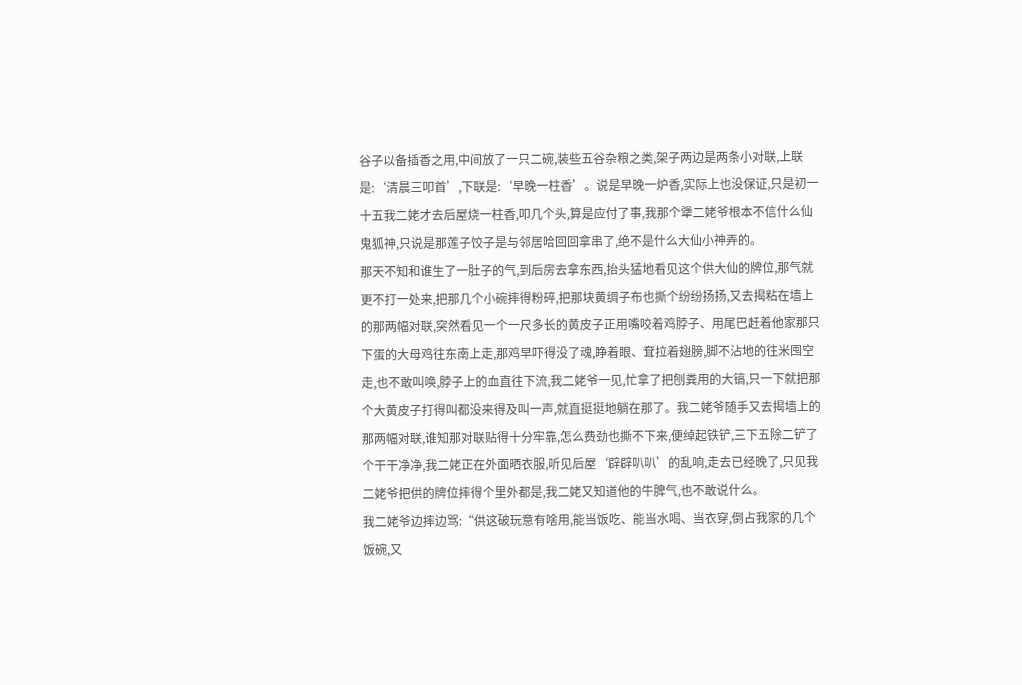谷子以备插香之用,中间放了一只二碗,装些五谷杂粮之类,架子两边是两条小对联,上联是:‘清晨三叩首’,下联是:‘早晚一柱香’。说是早晚一炉香,实际上也没保证,只是初一十五我二姥才去后屋烧一柱香,叩几个头,算是应付了事,我那个犟二姥爷根本不信什么仙鬼狐神,只说是那莲子饺子是与邻居哈回回拿串了,绝不是什么大仙小神弄的。
那天不知和谁生了一肚子的气,到后房去拿东西,抬头猛地看见这个供大仙的牌位,那气就更不打一处来,把那几个小碗摔得粉碎,把那块黄绸子布也撕个纷纷扬扬,又去揭粘在墙上的那两幅对联,突然看见一个一尺多长的黄皮子正用嘴咬着鸡脖子、用尾巴赶着他家那只下蛋的大母鸡往东南上走,那鸡早吓得没了魂,睁着眼、耷拉着翅膀,脚不沾地的往米囤空走,也不敢叫唤,脖子上的血直往下流,我二姥爷一见,忙拿了把刨粪用的大镐,只一下就把那个大黄皮子打得叫都没来得及叫一声,就直挺挺地躺在那了。我二姥爷随手又去揭墙上的那两幅对联,谁知那对联贴得十分牢靠,怎么费劲也撕不下来,便绰起铁铲,三下五除二铲了个干干净净,我二姥正在外面晒衣服,听见后屋‘辟辟叭叭’的乱响,走去已经晚了,只见我二姥爷把供的牌位摔得个里外都是,我二姥又知道他的牛脾气,也不敢说什么。
我二姥爷边摔边骂:“供这破玩意有啥用,能当饭吃、能当水喝、当衣穿,倒占我家的几个饭碗,又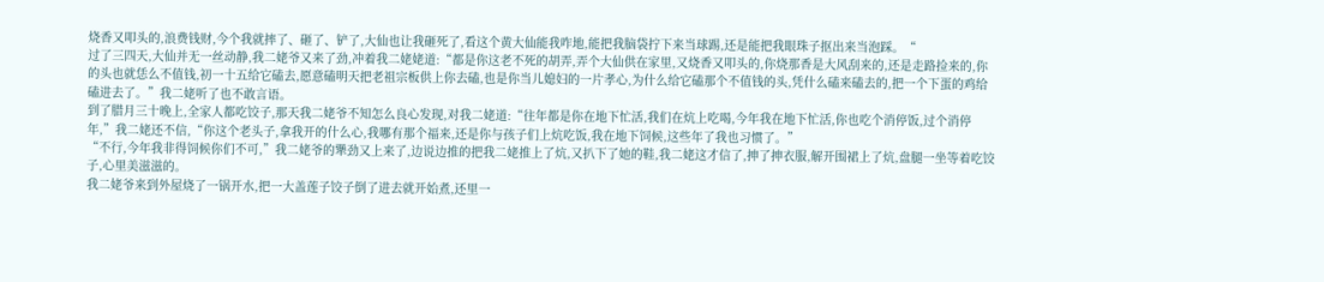烧香又叩头的,浪费钱财,今个我就摔了、砸了、铲了,大仙也让我砸死了,看这个黄大仙能我咋地,能把我脑袋拧下来当球踢,还是能把我眼珠子抠出来当泡踩。“
过了三四天,大仙并无一丝动静,我二姥爷又来了劲,冲着我二姥姥道:“都是你这老不死的胡弄,弄个大仙供在家里,又烧香又叩头的,你烧那香是大风刮来的,还是走路捡来的,你的头也就恁么不值钱,初一十五给它磕去,愿意磕明天把老祖宗板供上你去磕,也是你当儿媳妇的一片孝心,为什么给它磕那个不值钱的头,凭什么磕来磕去的,把一个下蛋的鸡给磕进去了。”我二姥听了也不敢言语。
到了腊月三十晚上,全家人都吃饺子,那天我二姥爷不知怎么良心发现,对我二姥道:“往年都是你在地下忙活,我们在炕上吃喝,今年我在地下忙活,你也吃个消停饭,过个消停年,”我二姥还不信,“你这个老头子,拿我开的什么心,我哪有那个福来,还是你与孩子们上炕吃饭,我在地下饲候,这些年了我也习惯了。”
“不行,今年我非得饲候你们不可,”我二姥爷的犟劲又上来了,边说边推的把我二姥推上了炕,又扒下了她的鞋,我二姥这才信了,抻了抻衣服,解开围裙上了炕,盘腿一坐等着吃饺子,心里美滋滋的。
我二姥爷来到外屋烧了一锅开水,把一大盖莲子饺子倒了进去就开始煮,还里一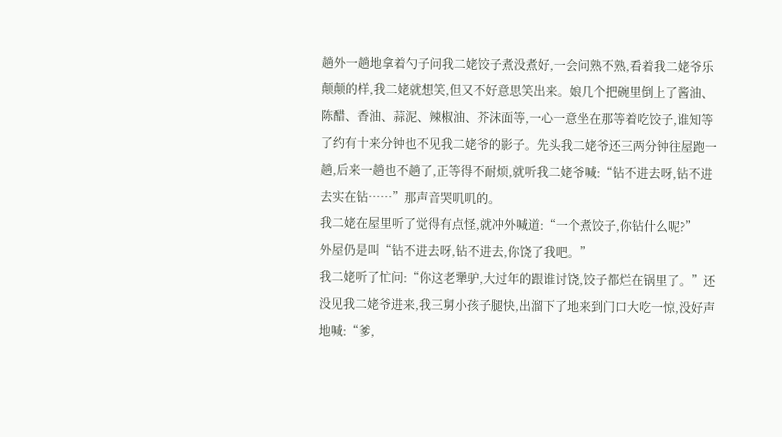趟外一趟地拿着勺子问我二姥饺子煮没煮好,一会问熟不熟,看着我二姥爷乐颠颠的样,我二姥就想笑,但又不好意思笑出来。娘几个把碗里倒上了酱油、陈醋、香油、蒜泥、辣椒油、芥沫面等,一心一意坐在那等着吃饺子,谁知等了约有十来分钟也不见我二姥爷的影子。先头我二姥爷还三两分钟往屋跑一趟,后来一趟也不趟了,正等得不耐烦,就听我二姥爷喊:“钻不进去呀,钻不进去实在钻……”那声音哭叽叽的。
我二姥在屋里听了觉得有点怪,就冲外喊道:“一个煮饺子,你钻什么呢?”
外屋仍是叫“钻不进去呀,钻不进去,你饶了我吧。”
我二姥听了忙问:“你这老犟驴,大过年的跟谁讨饶,饺子都烂在锅里了。”还没见我二姥爷进来,我三舅小孩子腿快,出溜下了地来到门口大吃一惊,没好声地喊:“爹,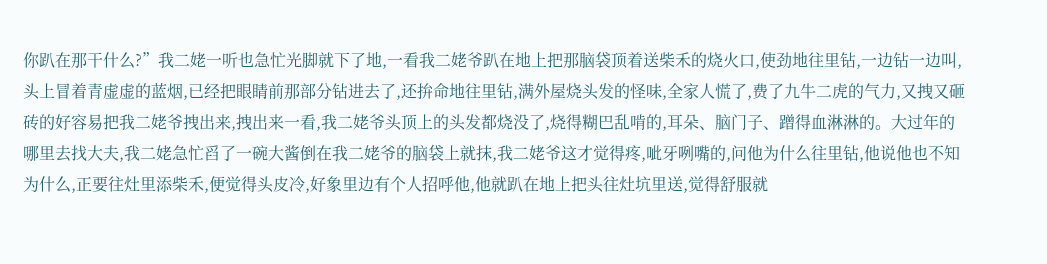你趴在那干什么?”我二姥一听也急忙光脚就下了地,一看我二姥爷趴在地上把那脑袋顶着送柴禾的烧火口,使劲地往里钻,一边钻一边叫,头上冒着青虚虚的蓝烟,已经把眼睛前那部分钻进去了,还拚命地往里钻,满外屋烧头发的怪味,全家人慌了,费了九牛二虎的气力,又拽又砸砖的好容易把我二姥爷拽出来,拽出来一看,我二姥爷头顶上的头发都烧没了,烧得糊巴乱啃的,耳朵、脑门子、蹭得血淋淋的。大过年的哪里去找大夫,我二姥急忙舀了一碗大酱倒在我二姥爷的脑袋上就抹,我二姥爷这才觉得疼,呲牙咧嘴的,问他为什么往里钻,他说他也不知为什么,正要往灶里添柴禾,便觉得头皮冷,好象里边有个人招呼他,他就趴在地上把头往灶坑里送,觉得舒服就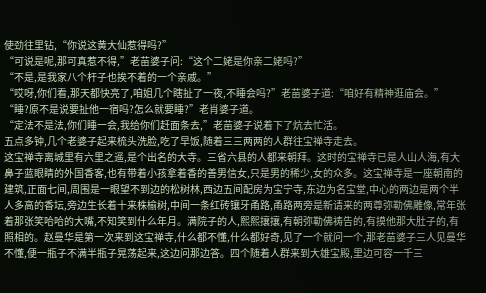使劲往里钻,“你说这黄大仙惹得吗?”
“可说是呢,那可真惹不得,”老苗婆子问:“这个二姥是你亲二姥吗?”
“不是,是我家八个杆子也挨不着的一个亲戚。”
“哎呀,你们看,那天都快亮了,咱姐几个瞎扯了一夜,不睡会吗?”老苗婆子道:“咱好有精神逛庙会。”
“睡?原不是说要扯他一宿吗?怎么就要睡?”老肖婆子道。
“定法不是法,你们睡一会,我给你们赶面条去,”老苗婆子说着下了炕去忙活。
五点多钟,几个老婆子起来梳头洗脸,吃了早饭,随着三三两两的人群往宝禅寺走去。
这宝禅寺离城里有六里之遥,是个出名的大寺。三省六县的人都来朝拜。这时的宝禅寺已是人山人海,有大鼻子蓝眼睛的外国香客,也有带着小孩拿着香的善男信女,只是男的稀少,女的众多。这宝禅寺是一座朝南的建筑,正面七间,周围是一眼望不到边的松树林,西边五间配房为宝宁寺,东边为名宝堂,中心的两边是两个半人多高的香坛,旁边生长着十来株榆树,中间一条红砖镶牙甬路,甬路两旁是新请来的两尊弥勒佛雕像,常年张着那张笑哈哈的大嘴,不知笑到什么年月。满院子的人,熙熙攘攘,有朝弥勒佛祷告的,有摸他那大肚子的,有照相的。赵曼华是第一次来到这宝禅寺,什么都不懂,什么都好奇,见了一个就问一个,那老苗婆子三人见曼华不懂,便一瓶子不满半瓶子晃荡起来,这边问那边答。四个随着人群来到大雄宝殿,里边可容一千三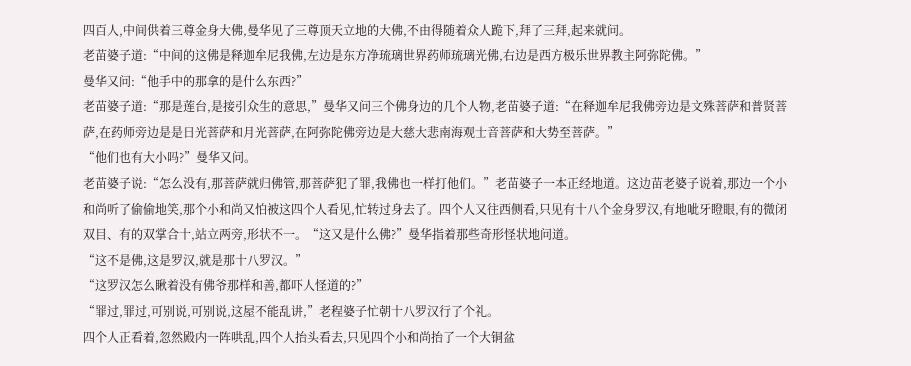四百人,中间供着三尊金身大佛,曼华见了三尊顶天立地的大佛,不由得随着众人跪下,拜了三拜,起来就问。
老苗婆子道:“中间的这佛是释迦牟尼我佛,左边是东方净琉璃世界药师琉璃光佛,右边是西方极乐世界教主阿弥陀佛。”
曼华又问:“他手中的那拿的是什么东西?”
老苗婆子道:“那是莲台,是接引众生的意思,”曼华又问三个佛身边的几个人物,老苗婆子道:“在释迦牟尼我佛旁边是文殊菩萨和普贤菩萨,在药师旁边是是日光菩萨和月光菩萨,在阿弥陀佛旁边是大慈大悲南海观士音菩萨和大势至菩萨。”
“他们也有大小吗?”曼华又问。
老苗婆子说:“怎么没有,那菩萨就归佛管,那菩萨犯了罪,我佛也一样打他们。”老苗婆子一本正经地道。这边苗老婆子说着,那边一个小和尚听了偷偷地笑,那个小和尚又怕被这四个人看见,忙转过身去了。四个人又往西侧看,只见有十八个金身罗汉,有地呲牙瞪眼,有的微闭双目、有的双掌合十,站立两旁,形状不一。“这又是什么佛?”曼华指着那些奇形怪状地问道。
“这不是佛,这是罗汉,就是那十八罗汉。”
“这罗汉怎么瞅着没有佛爷那样和善,都吓人怪道的?”
“罪过,罪过,可别说,可别说,这屋不能乱讲,”老程婆子忙朝十八罗汉行了个礼。
四个人正看着,忽然殿内一阵哄乱,四个人抬头看去,只见四个小和尚抬了一个大铜盆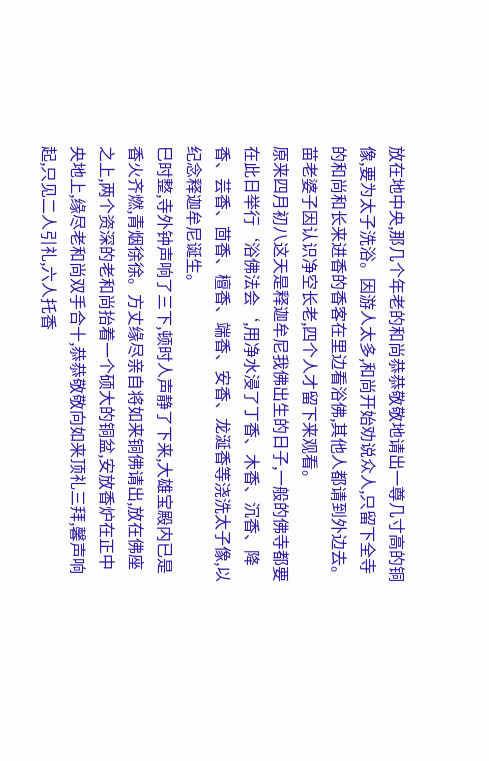放在地中央,那几个年老的和尚恭恭敬敬地请出一尊几寸高的铜像,要为太子洗浴。因游人太多,和尚开始劝说众人,只留下全寺的和尚和长来进香的香客在里边看浴佛,其他人都请到外边去。苗老婆子因认识净空长老,四个人才留下来观看。
原来四月初八这天是释迦牟尼我佛出生的日子,一般的佛寺都要在此日举行‘浴佛法会‘,用净水浸了丁香、木香、沉香、降香、芸香、茴香、檀香、端香、安香、龙涎香等浇洗太子像,以纪念释迦牟尼诞生。
巳时整,寺外钟声响了三下,顿时人声静了下来,大雄宝殿内已是香火齐燃,青烟徐徐。方丈缘尽亲自将如来铜佛请出,放在佛座之上,两个资深的老和尚抬着一个硕大的铜盆,安放香炉在正中央地上,缘尽老和尚双手合十,恭恭敬敬向如来顶礼三拜,馨声响起,只见二人引礼,六人托香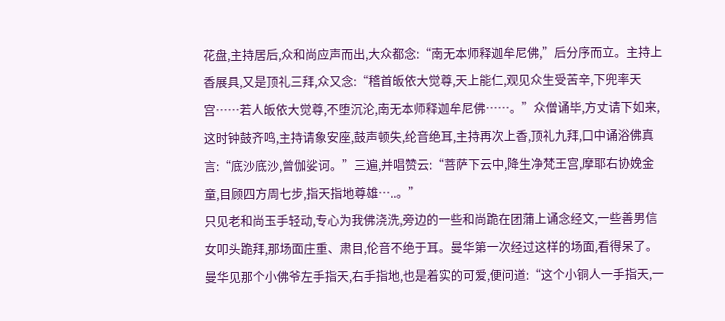花盘,主持居后,众和尚应声而出,大众都念:“南无本师释迦牟尼佛,”后分序而立。主持上香展具,又是顶礼三拜,众又念:“稽首皈依大觉尊,天上能仁,观见众生受苦辛,下兜率天宫……若人皈依大觉尊,不堕沉沦,南无本师释迦牟尼佛……。”众僧诵毕,方丈请下如来,这时钟鼓齐鸣,主持请象安座,鼓声顿失,纶音绝耳,主持再次上香,顶礼九拜,口中诵浴佛真言:“底沙底沙,曾伽娑诃。”三遍,并唱赞云:“菩萨下云中,降生净梵王宫,摩耶右协娩金童,目顾四方周七步,指天指地尊雄…..。”
只见老和尚玉手轻动,专心为我佛浇洗,旁边的一些和尚跪在团蒲上诵念经文,一些善男信女叩头跪拜,那场面庄重、肃目,伦音不绝于耳。曼华第一次经过这样的场面,看得呆了。曼华见那个小佛爷左手指天,右手指地,也是着实的可爱,便问道:“这个小铜人一手指天,一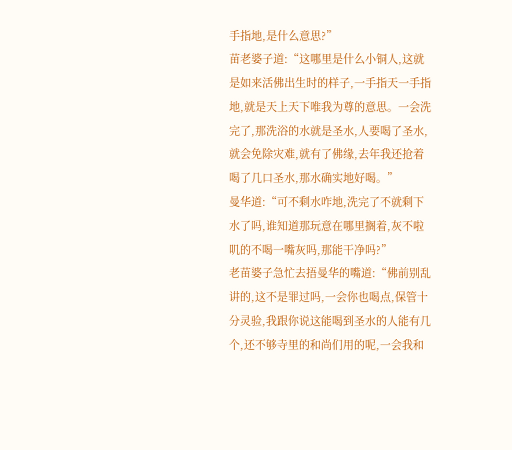手指地,是什么意思?”
苗老婆子道:“这哪里是什么小铜人,这就是如来活佛出生时的样子,一手指天一手指地,就是天上天下唯我为尊的意思。一会洗完了,那洗浴的水就是圣水,人要喝了圣水,就会免除灾难,就有了佛缘,去年我还抢着喝了几口圣水,那水确实地好喝。”
曼华道:“可不剩水咋地,洗完了不就剩下水了吗,谁知道那玩意在哪里搁着,灰不啦叽的不喝一嘴灰吗,那能干净吗?”
老苗婆子急忙去捂曼华的嘴道:“佛前别乱讲的,这不是罪过吗,一会你也喝点,保管十分灵验,我跟你说这能喝到圣水的人能有几个,还不够寺里的和尚们用的呢,一会我和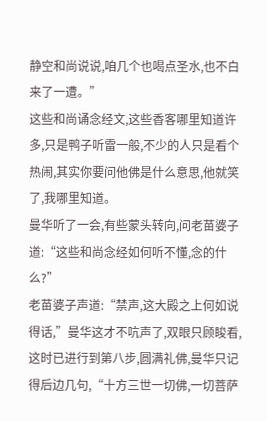静空和尚说说,咱几个也喝点圣水,也不白来了一遭。”
这些和尚诵念经文,这些香客哪里知道许多,只是鸭子听雷一般,不少的人只是看个热闹,其实你要问他佛是什么意思,他就笑了,我哪里知道。
曼华听了一会,有些蒙头转向,问老苗婆子道:“这些和尚念经如何听不懂,念的什么?”
老苗婆子声道:“禁声,这大殿之上何如说得话,”曼华这才不吭声了,双眼只顾睃看,这时已进行到第八步,圆满礼佛,曼华只记得后边几句,“十方三世一切佛,一切菩萨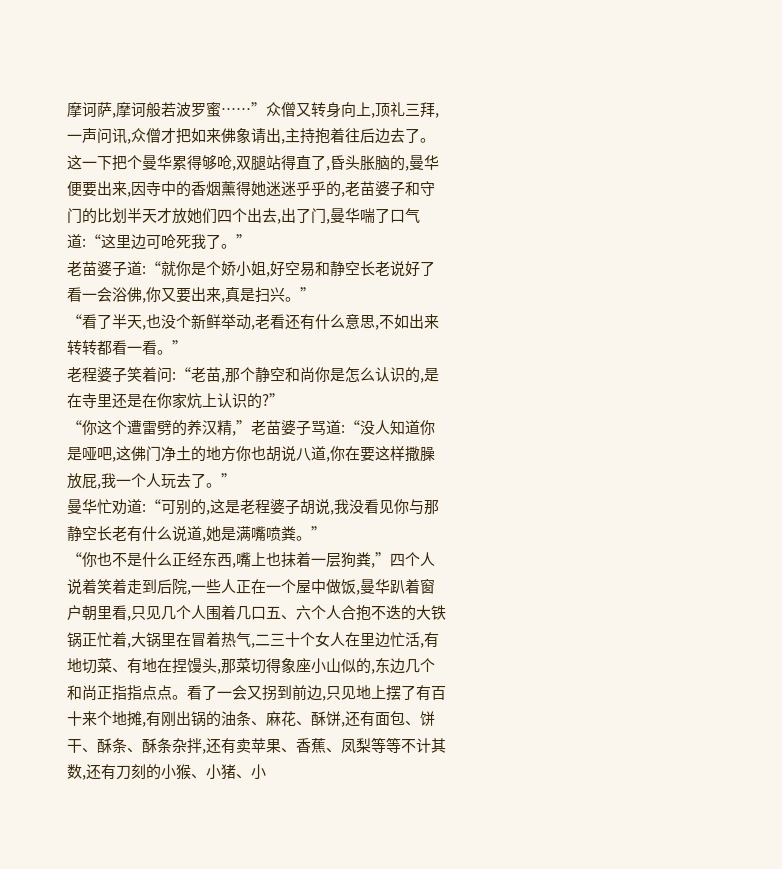摩诃萨,摩诃般若波罗蜜……”众僧又转身向上,顶礼三拜,一声问讯,众僧才把如来佛象请出,主持抱着往后边去了。
这一下把个曼华累得够呛,双腿站得直了,昏头胀脑的,曼华便要出来,因寺中的香烟薰得她迷迷乎乎的,老苗婆子和守门的比划半天才放她们四个出去,出了门,曼华喘了口气道:“这里边可呛死我了。”
老苗婆子道:“就你是个娇小姐,好空易和静空长老说好了看一会浴佛,你又要出来,真是扫兴。”
“看了半天,也没个新鲜举动,老看还有什么意思,不如出来转转都看一看。”
老程婆子笑着问:“老苗,那个静空和尚你是怎么认识的,是在寺里还是在你家炕上认识的?”
“你这个遭雷劈的养汉精,”老苗婆子骂道:“没人知道你是哑吧,这佛门净土的地方你也胡说八道,你在要这样撒臊放屁,我一个人玩去了。”
曼华忙劝道:“可别的,这是老程婆子胡说,我没看见你与那静空长老有什么说道,她是满嘴喷粪。”
“你也不是什么正经东西,嘴上也抹着一层狗粪,”四个人说着笑着走到后院,一些人正在一个屋中做饭,曼华趴着窗户朝里看,只见几个人围着几口五、六个人合抱不迭的大铁锅正忙着,大锅里在冒着热气,二三十个女人在里边忙活,有地切菜、有地在捏馒头,那菜切得象座小山似的,东边几个和尚正指指点点。看了一会又拐到前边,只见地上摆了有百十来个地摊,有刚出锅的油条、麻花、酥饼,还有面包、饼干、酥条、酥条杂拌,还有卖苹果、香蕉、凤梨等等不计其数,还有刀刻的小猴、小猪、小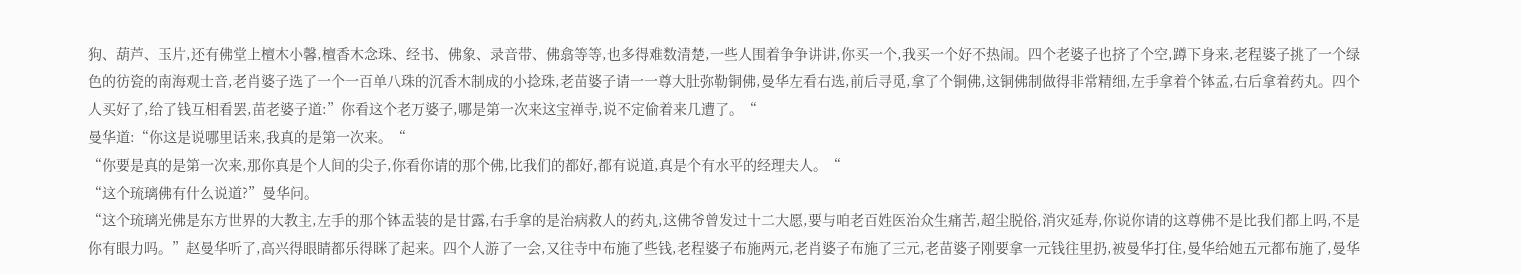狗、葫芦、玉片,还有佛堂上檀木小馨,檀香木念珠、经书、佛象、录音带、佛翕等等,也多得难数清楚,一些人围着争争讲讲,你买一个,我买一个好不热闹。四个老婆子也挤了个空,蹲下身来,老程婆子挑了一个绿色的彷瓷的南海观士音,老肖婆子选了一个一百单八珠的沉香木制成的小捻珠,老苗婆子请一一尊大肚弥勒铜佛,曼华左看右选,前后寻觅,拿了个铜佛,这铜佛制做得非常精细,左手拿着个钵孟,右后拿着药丸。四个人买好了,给了钱互相看罢,苗老婆子道:”你看这个老万婆子,哪是第一次来这宝禅寺,说不定偷着来几遭了。“
曼华道:“你这是说哪里话来,我真的是第一次来。“
“你要是真的是第一次来,那你真是个人间的尖子,你看你请的那个佛,比我们的都好,都有说道,真是个有水平的经理夫人。“
“这个琉璃佛有什么说道?”曼华问。
“这个琉璃光佛是东方世界的大教主,左手的那个钵盂装的是甘露,右手拿的是治病救人的药丸,这佛爷曾发过十二大愿,要与咱老百姓医治众生痛苦,超尘脱俗,消灾延寿,你说你请的这尊佛不是比我们都上吗,不是你有眼力吗。”赵曼华听了,高兴得眼睛都乐得眯了起来。四个人游了一会,又往寺中布施了些钱,老程婆子布施两元,老肖婆子布施了三元,老苗婆子刚要拿一元钱往里扔,被曼华打住,曼华给她五元都布施了,曼华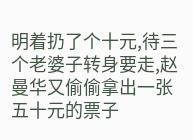明着扔了个十元,待三个老婆子转身要走,赵曼华又偷偷拿出一张五十元的票子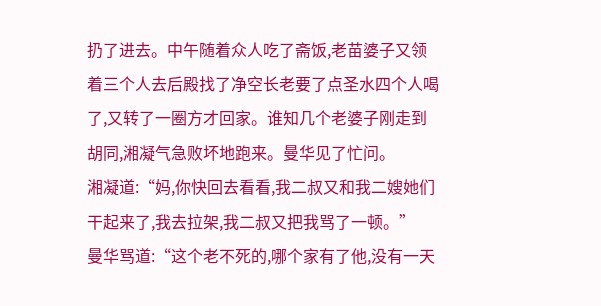扔了进去。中午随着众人吃了斋饭,老苗婆子又领着三个人去后殿找了净空长老要了点圣水四个人喝了,又转了一圈方才回家。谁知几个老婆子刚走到胡同,湘凝气急败坏地跑来。曼华见了忙问。
湘凝道:“妈,你快回去看看,我二叔又和我二嫂她们干起来了,我去拉架,我二叔又把我骂了一顿。”
曼华骂道:“这个老不死的,哪个家有了他,没有一天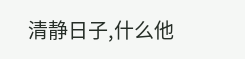清静日子,什么他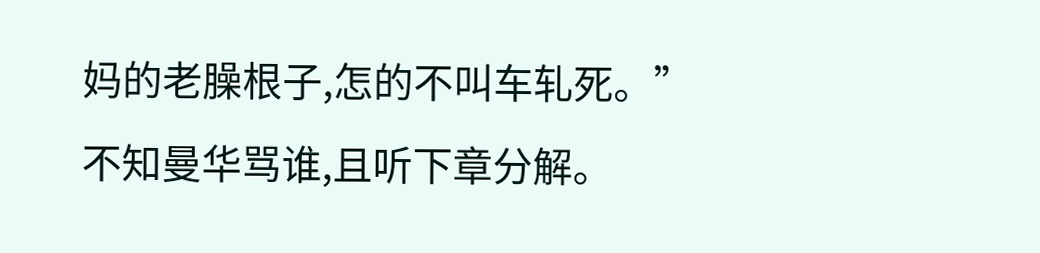妈的老臊根子,怎的不叫车轧死。”
不知曼华骂谁,且听下章分解。